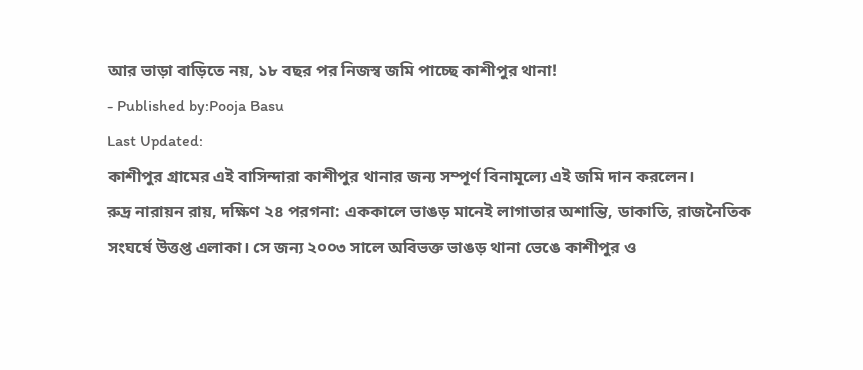আর ভাড়া বাড়িতে নয়, ১৮ বছর পর নিজস্ব জমি পাচ্ছে কাশীপুর থানা!
- Published by:Pooja Basu
Last Updated:
কাশীপুর গ্রামের এই বাসিন্দারা কাশীপুর থানার জন্য সম্পূর্ণ বিনামূল্যে এই জমি দান করলেন।
রুদ্র নারায়ন রায়, দক্ষিণ ২৪ পরগনা: এককালে ভাঙড় মানেই লাগাতার অশান্তি, ডাকাতি, রাজনৈতিক সংঘর্ষে উত্তপ্ত এলাকা। সে জন্য ২০০৩ সালে অবিভক্ত ভাঙড় থানা ভেঙে কাশীপুর ও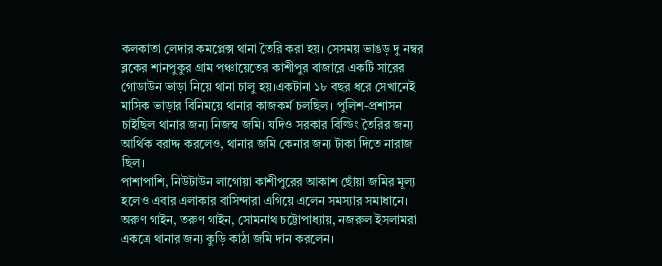কলকাতা লেদার কমপ্লেক্স থানা তৈরি করা হয়। সেসময় ভাঙড় দু নম্বর ব্লকের শানপুকুর গ্রাম পঞ্চায়েতের কাশীপুর বাজারে একটি সারের গোডাউন ভাড়া নিয়ে থানা চালু হয়।একটানা ১৮ বছর ধরে সেখানেই মাসিক ভাড়ার বিনিময়ে থানার কাজকর্ম চলছিল। পুলিশ-প্রশাসন চাইছিল থানার জন্য নিজস্ব জমি। যদিও সরকার বিল্ডিং তৈরির জন্য আর্থিক বরাদ্দ করলেও, থানার জমি কেনার জন্য টাকা দিতে নারাজ ছিল।
পাশাপাশি, নিউটাউন লাগোয়া কাশীপুরের আকাশ ছোঁয়া জমির মূল্য হলেও এবার এলাকার বাসিন্দারা এগিয়ে এলেন সমস্যার সমাধানে। অরুণ গাইন, তরুণ গাইন, সোমনাথ চট্টোপাধ্যায়, নজরুল ইসলামরা একত্রে থানার জন্য কুড়ি কাঠা জমি দান করলেন।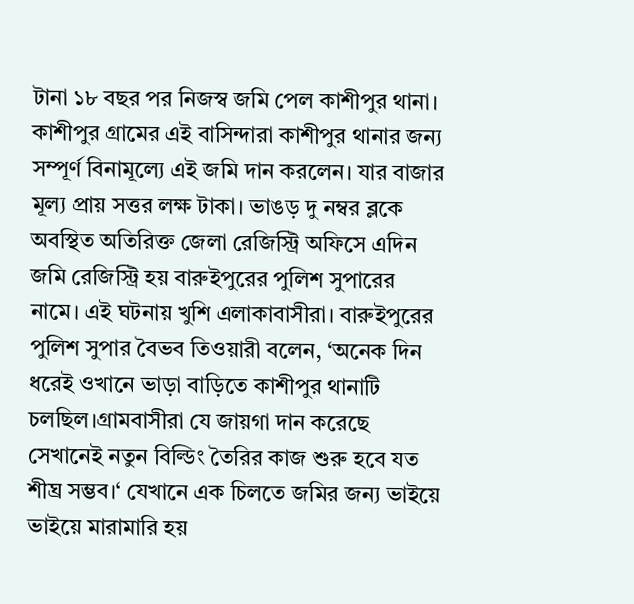টানা ১৮ বছর পর নিজস্ব জমি পেল কাশীপুর থানা। কাশীপুর গ্রামের এই বাসিন্দারা কাশীপুর থানার জন্য সম্পূর্ণ বিনামূল্যে এই জমি দান করলেন। যার বাজার মূল্য প্রায় সত্তর লক্ষ টাকা। ভাঙড় দু নম্বর ব্লকে অবস্থিত অতিরিক্ত জেলা রেজিস্ট্রি অফিসে এদিন জমি রেজিস্ট্রি হয় বারুইপুরের পুলিশ সুপারের নামে। এই ঘটনায় খুশি এলাকাবাসীরা। বারুইপুরের পুলিশ সুপার বৈভব তিওয়ারী বলেন, ‘অনেক দিন ধরেই ওখানে ভাড়া বাড়িতে কাশীপুর থানাটি চলছিল।গ্রামবাসীরা যে জায়গা দান করেছে সেখানেই নতুন বিল্ডিং তৈরির কাজ শুরু হবে যত শীঘ্র সম্ভব।‘ যেখানে এক চিলতে জমির জন্য ভাইয়ে ভাইয়ে মারামারি হয়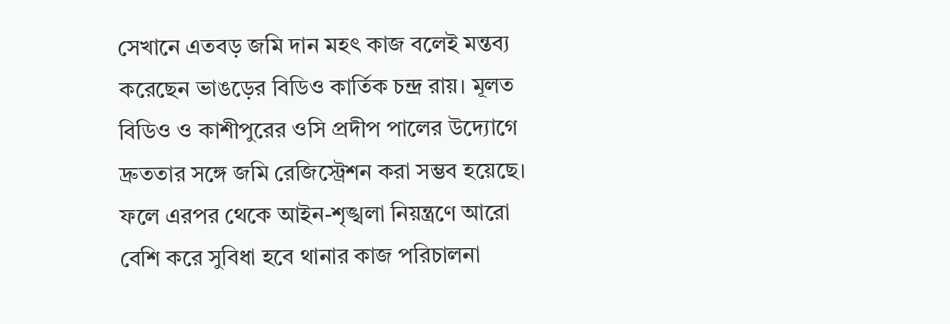সেখানে এতবড় জমি দান মহৎ কাজ বলেই মন্তব্য করেছেন ভাঙড়ের বিডিও কার্তিক চন্দ্র রায়। মূলত বিডিও ও কাশীপুরের ওসি প্রদীপ পালের উদ্যোগে দ্রুততার সঙ্গে জমি রেজিস্ট্রেশন করা সম্ভব হয়েছে। ফলে এরপর থেকে আইন-শৃঙ্খলা নিয়ন্ত্রণে আরো বেশি করে সুবিধা হবে থানার কাজ পরিচালনা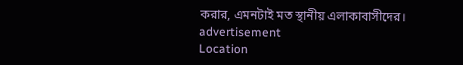করার, এমনটাই মত স্থানীয় এলাকাবাসীদের।
advertisement
Location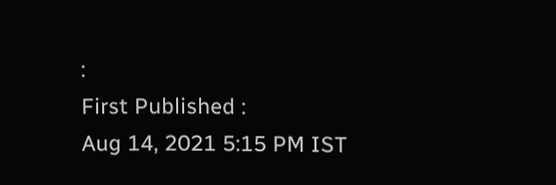:
First Published :
Aug 14, 2021 5:15 PM IST